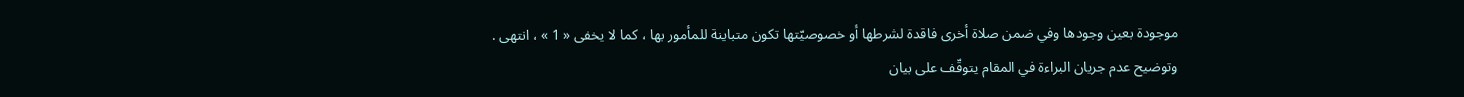موجودة بعين وجودها وفي ضمن صلاة أخرى فاقدة لشرطها أو خصوصيّتها تكون متباينة للمأمور بها ، كما لا يخفى « 1 » ، انتهى .
وتوضيح عدم جريان البراءة في المقام يتوقّف على بيان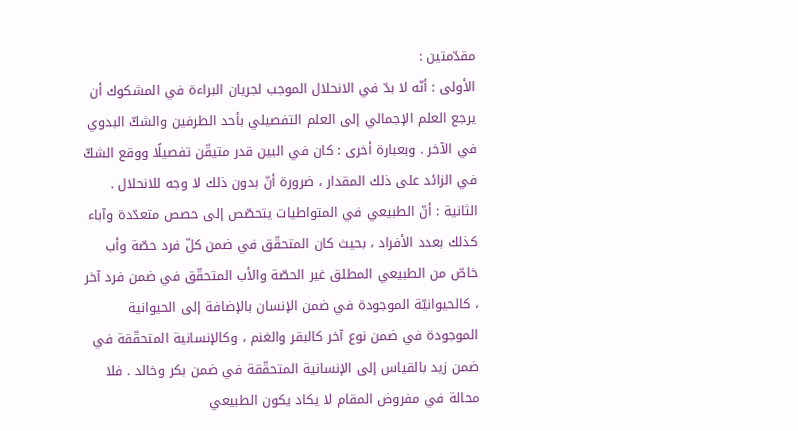مقدّمتين :
الأولى : أنّه لا بدّ في الانحلال الموجب لجريان البراءة في المشكوك أن يرجع العلم الإجمالي إلى العلم التفصيلي بأحد الطرفين والشكّ البدوي في الآخر . وبعبارة أخرى : كان في البين قدر متيقّن تفصيلًا ووقع الشكّ في الزائد على ذلك المقدار ، ضرورة أنّ بدون ذلك لا وجه للانحلال .
الثانية : أنّ الطبيعي في المتواطيات يتحصّص إلى حصص متعدّدة وآباء كذلك بعدد الأفراد ، بحيث كان المتحقّق في ضمن كلّ فرد حصّة وأب خاصّ من الطبيعي المطلق غير الحصّة والأب المتحقّق في ضمن فرد آخر ، كالحيوانيّة الموجودة في ضمن الإنسان بالإضافة إلى الحيوانية الموجودة في ضمن نوع آخر كالبقر والغنم ، وكالإنسانية المتحقّقة في ضمن زيد بالقياس إلى الإنسانية المتحقّقة في ضمن بكر وخالد . فلا محالة في مفروض المقام لا يكاد يكون الطبيعي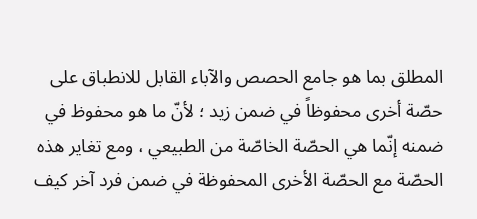المطلق بما هو جامع الحصص والآباء القابل للانطباق على حصّة أخرى محفوظاً في ضمن زيد ؛ لأنّ ما هو محفوظ في ضمنه إنّما هي الحصّة الخاصّة من الطبيعي ، ومع تغاير هذه الحصّة مع الحصّة الأخرى المحفوظة في ضمن فرد آخر كيف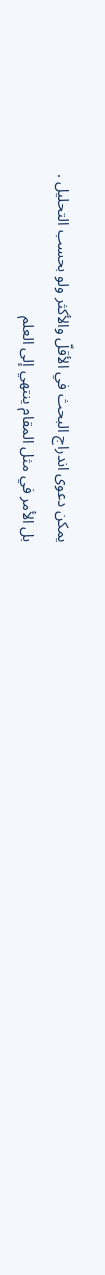يمكن دعوى اندراج البحث في الأقلّ والأكثر ولو بحسب التحليل .
بل الأمر في مثل المقام ينتهي إلى العلم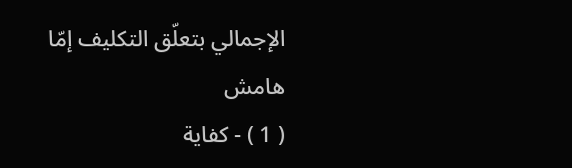الإجمالي بتعلّق التكليف إمّا
هامش
( 1 ) - كفاية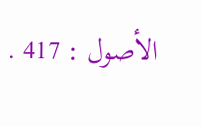الأصول : 417 .